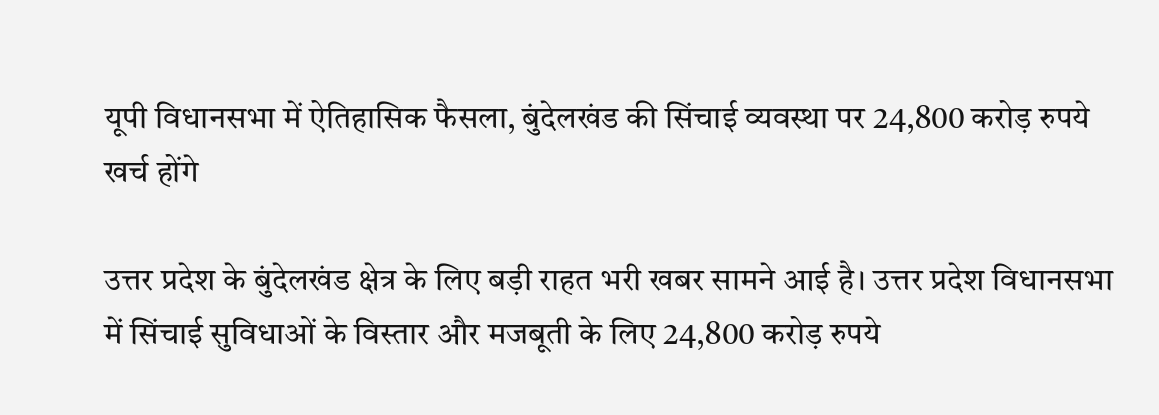यूपी विधानसभा में ऐतिहासिक फैसला, बुंदेलखंड की सिंचाई व्यवस्था पर 24,800 करोड़ रुपये खर्च होंगे

उत्तर प्रदेश के बुंदेलखंड क्षेत्र के लिए बड़ी राहत भरी खबर सामने आई है। उत्तर प्रदेश विधानसभा में सिंचाई सुविधाओं के विस्तार और मजबूती के लिए 24,800 करोड़ रुपये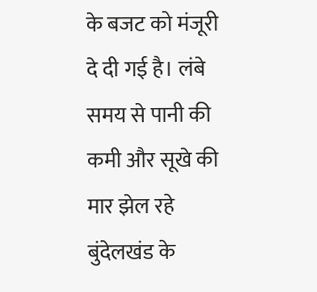के बजट को मंजूरी दे दी गई है। लंबे समय से पानी की कमी और सूखे की मार झेल रहे बुंदेलखंड के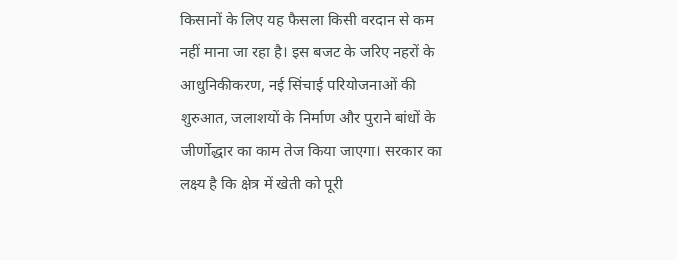किसानों के लिए यह फैसला किसी वरदान से कम नहीं माना जा रहा है। इस बजट के जरिए नहरों के आधुनिकीकरण, नई सिंचाई परियोजनाओं की शुरुआत, जलाशयों के निर्माण और पुराने बांधों के जीर्णोद्धार का काम तेज किया जाएगा। सरकार का लक्ष्य है कि क्षेत्र में खेती को पूरी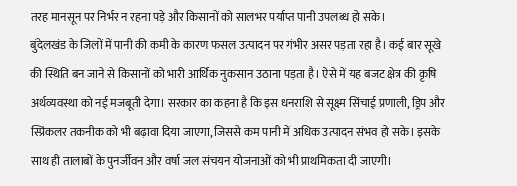तरह मानसून पर निर्भर न रहना पड़े और किसानों को सालभर पर्याप्त पानी उपलब्ध हो सके।
बुंदेलखंड के जिलों में पानी की कमी के कारण फसल उत्पादन पर गंभीर असर पड़ता रहा है। कई बार सूखे की स्थिति बन जाने से किसानों को भारी आर्थिक नुकसान उठाना पड़ता है। ऐसे में यह बजट क्षेत्र की कृषि अर्थव्यवस्था को नई मजबूती देगा। सरकार का कहना है कि इस धनराशि से सूक्ष्म सिंचाई प्रणाली, ड्रिप और स्प्रिंकलर तकनीक को भी बढ़ावा दिया जाएगा, जिससे कम पानी में अधिक उत्पादन संभव हो सके। इसके साथ ही तालाबों के पुनर्जीवन और वर्षा जल संचयन योजनाओं को भी प्राथमिकता दी जाएगी।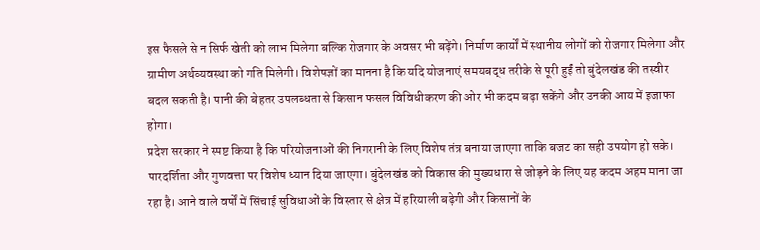इस फैसले से न सिर्फ खेती को लाभ मिलेगा बल्कि रोजगार के अवसर भी बढ़ेंगे। निर्माण कार्यों में स्थानीय लोगों को रोजगार मिलेगा और ग्रामीण अर्थव्यवस्था को गति मिलेगी। विशेषज्ञों का मानना है कि यदि योजनाएं समयबद्ध तरीके से पूरी हुईं तो बुंदेलखंड की तस्वीर बदल सकती है। पानी की बेहतर उपलब्धता से किसान फसल विविधीकरण की ओर भी कदम बढ़ा सकेंगे और उनकी आय में इजाफा होगा।
प्रदेश सरकार ने स्पष्ट किया है कि परियोजनाओं की निगरानी के लिए विशेष तंत्र बनाया जाएगा ताकि बजट का सही उपयोग हो सके। पारदर्शिता और गुणवत्ता पर विशेष ध्यान दिया जाएगा। बुंदेलखंड को विकास की मुख्यधारा से जोड़ने के लिए यह कदम अहम माना जा रहा है। आने वाले वर्षों में सिंचाई सुविधाओं के विस्तार से क्षेत्र में हरियाली बढ़ेगी और किसानों के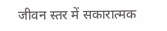जीवन स्तर में सकारात्मक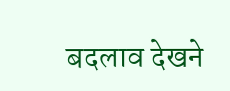बदलाव देखने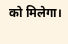को मिलेगा।